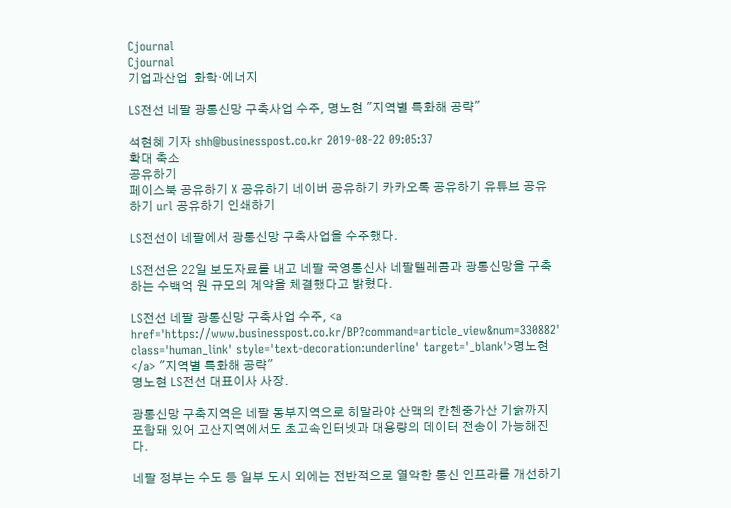Cjournal
Cjournal
기업과산업  화학·에너지

LS전선 네팔 광통신망 구축사업 수주, 명노현 "지역별 특화해 공략"

석현혜 기자 shh@businesspost.co.kr 2019-08-22 09:05:37
확대 축소
공유하기
페이스북 공유하기 X 공유하기 네이버 공유하기 카카오톡 공유하기 유튜브 공유하기 url 공유하기 인쇄하기

LS전선이 네팔에서 광통신망 구축사업을 수주했다.

LS전선은 22일 보도자료를 내고 네팔 국영통신사 네팔텔레콤과 광통신망을 구축하는 수백억 원 규모의 계약을 체결했다고 밝혔다.

LS전선 네팔 광통신망 구축사업 수주, <a href='https://www.businesspost.co.kr/BP?command=article_view&num=330882' class='human_link' style='text-decoration:underline' target='_blank'>명노현</a> "지역별 특화해 공략"
명노현 LS전선 대표이사 사장.

광통신망 구축지역은 네팔 동부지역으로 히말라야 산맥의 칸첸중가산 기슭까지 포함돼 있어 고산지역에서도 초고속인터넷과 대용량의 데이터 전송이 가능해진다.

네팔 정부는 수도 등 일부 도시 외에는 전반적으로 열악한 통신 인프라를 개선하기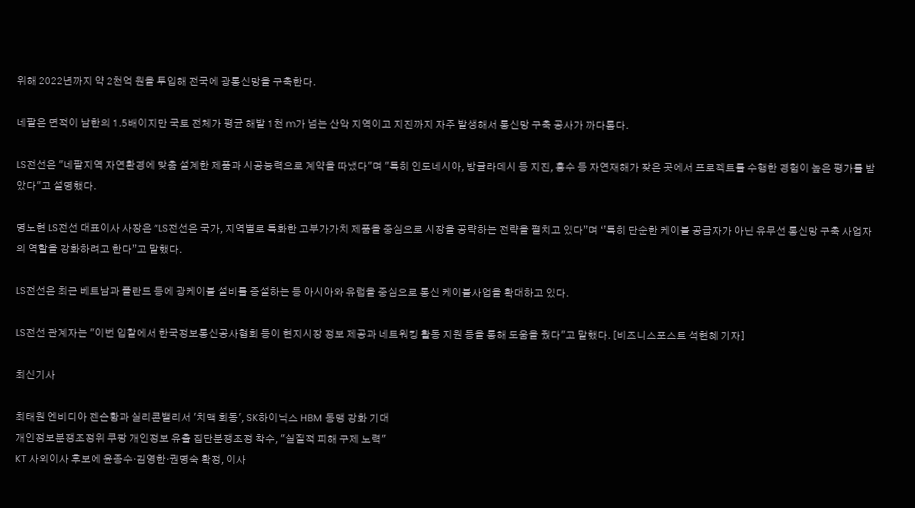위해 2022년까지 약 2천억 원을 투입해 전국에 광통신망을 구축한다.

네팔은 면적이 남한의 1.5배이지만 국토 전체가 평균 해발 1천 m가 넘는 산악 지역이고 지진까지 자주 발생해서 통신망 구축 공사가 까다롭다.

LS전선은 "네팔지역 자연환경에 맞춤 설계한 제품과 시공능력으로 계약을 따냈다"며 "특히 인도네시아, 방글라데시 등 지진, 홍수 등 자연재해가 잦은 곳에서 프로젝트를 수행한 경험이 높은 평가를 받았다"고 설명했다.

명노현 LS전선 대표이사 사장은 “LS전선은 국가, 지역별로 특화한 고부가가치 제품을 중심으로 시장을 공략하는 전략을 펼치고 있다”며 ‘’특히 단순한 케이블 공급자가 아닌 유무선 통신망 구축 사업자의 역할을 강화하려고 한다”고 말했다.

LS전선은 최근 베트남과 폴란드 등에 광케이블 설비를 증설하는 등 아시아와 유럽을 중심으로 통신 케이블사업을 확대하고 있다.

LS전선 관계자는 "이번 입찰에서 한국정보통신공사협회 등이 현지시장 정보 제공과 네트워킹 활동 지원 등을 통해 도움을 줬다"고 말했다. [비즈니스포스트 석현혜 기자]

최신기사

최태원 엔비디아 젠슨황과 실리콘밸리서 '치맥 회동', SK하이닉스 HBM 동맹 강화 기대
개인정보분쟁조정위 쿠팡 개인정보 유출 집단분쟁조정 착수, "실질적 피해 구제 노력"
KT 사외이사 후보에 윤종수·김영한·권명숙 확정, 이사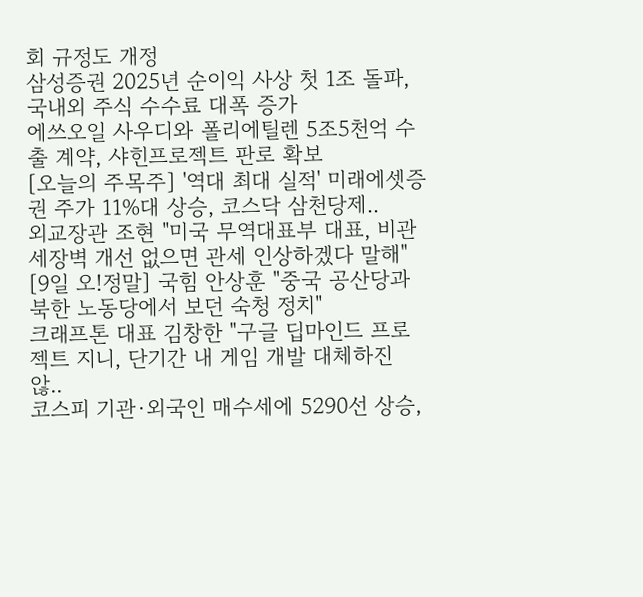회 규정도 개정
삼성증권 2025년 순이익 사상 첫 1조 돌파, 국내외 주식 수수료 대폭 증가
에쓰오일 사우디와 폴리에틸렌 5조5천억 수출 계약, 샤힌프로젝트 판로 확보
[오늘의 주목주] '역대 최대 실적' 미래에셋증권 주가 11%대 상승, 코스닥 삼천당제..
외교장관 조현 "미국 무역대표부 대표, 비관세장벽 개선 없으면 관세 인상하겠다 말해"
[9일 오!정말] 국힘 안상훈 "중국 공산당과 북한 노동당에서 보던 숙청 정치"
크래프톤 대표 김창한 "구글 딥마인드 프로젝트 지니, 단기간 내 게임 개발 대체하진 않..
코스피 기관·외국인 매수세에 5290선 상승,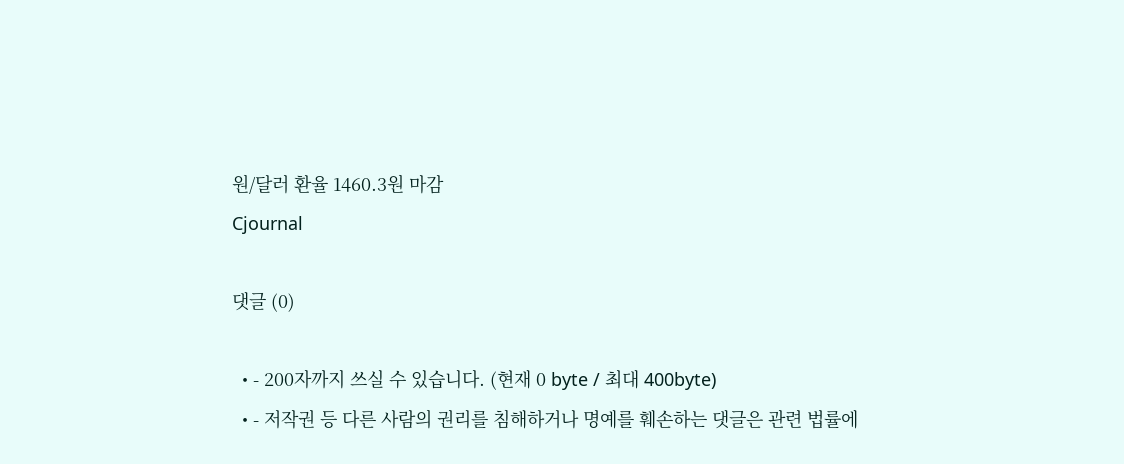원/달러 환율 1460.3원 마감
Cjournal

댓글 (0)

  • - 200자까지 쓰실 수 있습니다. (현재 0 byte / 최대 400byte)
  • - 저작권 등 다른 사람의 권리를 침해하거나 명예를 훼손하는 댓글은 관련 법률에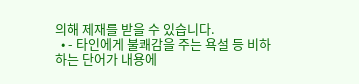의해 제재를 받을 수 있습니다.
  • - 타인에게 불쾌감을 주는 욕설 등 비하하는 단어가 내용에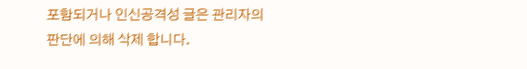포함되거나 인신공격성 글은 관리자의 판단에 의해 삭제 합니다.